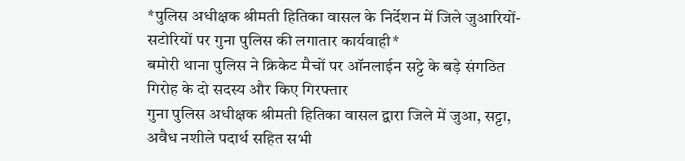*पुलिस अधीक्षक श्रीमती हितिका वासल के निर्देशन में जिले जुआरियों-सटोरियों पर गुना पुलिस की लगातार कार्यवाही*
बमोरी थाना पुलिस ने क्रिकेट मैचों पर ऑनलाईन सट्टे के बड़े संगठित गिरोह के दो सदस्य और किए गिरफ्तार
गुना पुलिस अधीक्षक श्रीमती हितिका वासल द्वारा जिले में जुआ, सट्टा, अवैध नशीले पदार्थ सहित सभी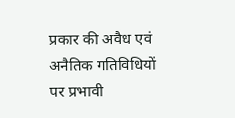प्रकार की अवैध एवं अनैतिक गतिविधियों पर प्रभावी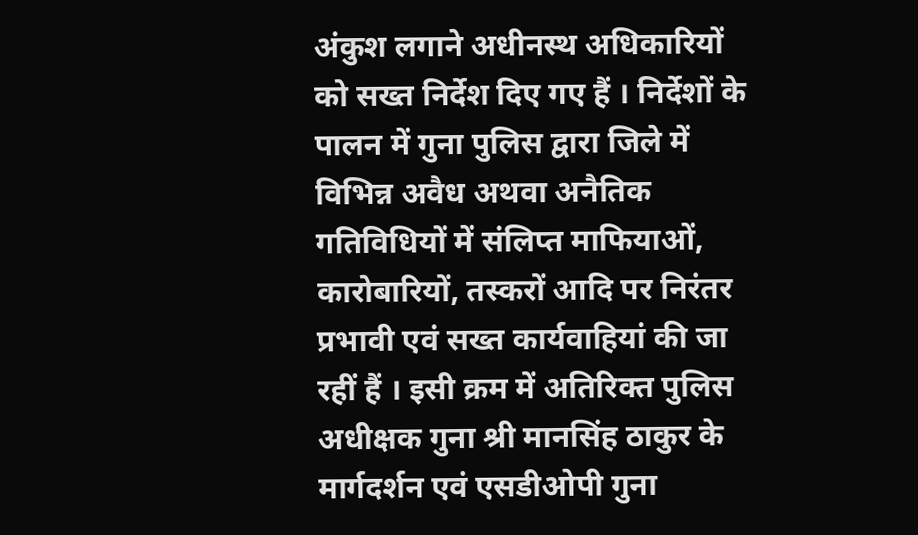अंकुश लगाने अधीनस्थ अधिकारियों को सख्त निर्देश दिए गए हैं । निर्देशों के पालन में गुना पुलिस द्वारा जिले में विभिन्न अवैध अथवा अनैतिक गतिविधियों में संलिप्त माफियाओं, कारोबारियों, तस्करों आदि पर निरंतर प्रभावी एवं सख्त कार्यवाहियां की जा रहीं हैं । इसी क्रम में अतिरिक्त पुलिस अधीक्षक गुना श्री मानसिंह ठाकुर के मार्गदर्शन एवं एसडीओपी गुना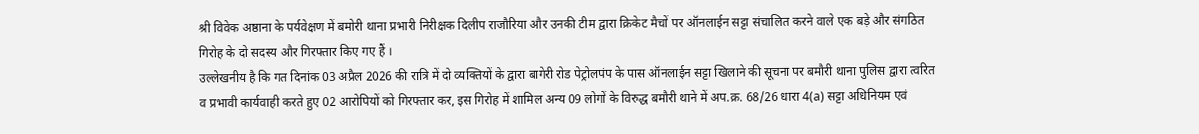श्री विवेक अष्ठाना के पर्यवेक्षण में बमोरी थाना प्रभारी निरीक्षक दिलीप राजौरिया और उनकी टीम द्वारा क्रिकेट मैचों पर ऑनलाईन सट्टा संचालित करने वाले एक बड़े और संगठित गिरोह के दो सदस्य और गिरफ्तार किए गए हैं ।
उल्लेखनीय है कि गत दिनांक 03 अप्रैल 2026 की रात्रि में दो व्यक्तियों के द्वारा बागेरी रोड पेट्रोलपंप के पास ऑनलाईन सट्टा खिलाने की सूचना पर बमौरी थाना पुलिस द्वारा त्वरित व प्रभावी कार्यवाही करते हुए 02 आरोपियों को गिरफ्तार कर, इस गिरोह में शामिल अन्य 09 लोगों के विरुद्ध बमौरी थाने में अप.क्र. 68/26 धारा 4(a) सट्टा अधिनियम एवं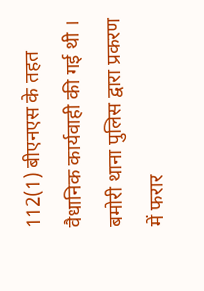112(1) बीएनएस के तहत वैधानिक कार्यवाही की गई थी ।
बमोरी थाना पुलिस द्वारा प्रकरण में फरार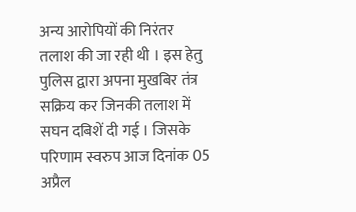अन्य आरोपियों की निरंतर तलाश की जा रही थी । इस हेतु पुलिस द्वारा अपना मुखबिर तंत्र सक्रिय कर जिनकी तलाश में सघन दबिशें दी गई । जिसके परिणाम स्वरुप आज दिनांक 05 अप्रैल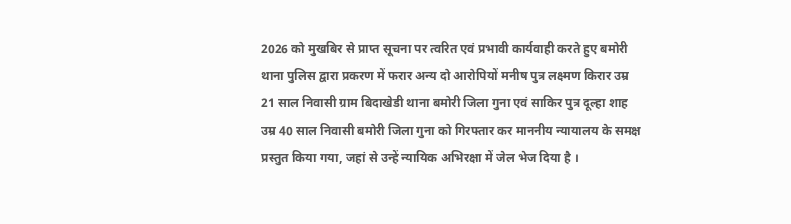2026 को मुखबिर से प्राप्त सूचना पर त्वरित एवं प्रभावी कार्यवाही करते हुए बमोरी थाना पुलिस द्वारा प्रकरण में फरार अन्य दो आरोपियों मनीष पुत्र लक्ष्मण किरार उम्र 21 साल निवासी ग्राम बिदाखेडी थाना बमोरी जिला गुना एवं साकिर पुत्र दूल्हा शाह उम्र 40 साल निवासी बमोरी जिला गुना को गिरफ्तार कर माननीय न्यायालय के समक्ष प्रस्तुत किया गया, जहां से उन्हें न्यायिक अभिरक्षा में जेल भेज दिया है ।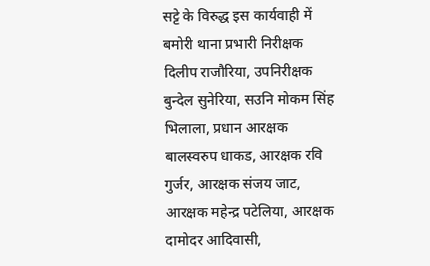सट्टे के विरुद्ध इस कार्यवाही में बमोरी थाना प्रभारी निरीक्षक दिलीप राजौरिया, उपनिरीक्षक बुन्देल सुनेरिया, सउनि मोकम सिंह भिलाला, प्रधान आरक्षक बालस्वरुप धाकड, आरक्षक रवि गुर्जर, आरक्षक संजय जाट, आरक्षक महेन्द्र पटेलिया, आरक्षक दामोदर आदिवासी,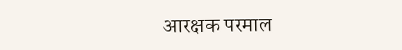आरक्षक परमाल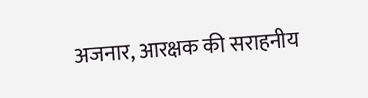अजनार, आरक्षक की सराहनीय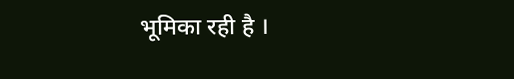भूमिका रही है ।